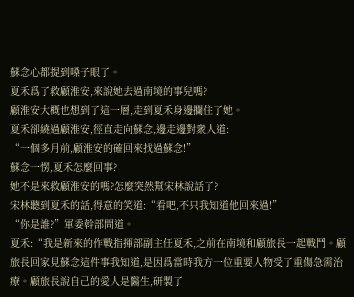蘇念心都提到嗓子眼了。
夏禾爲了救顧淮安,來說她去過南境的事兒嗎?
顧淮安大概也想到了這一層,走到夏禾身邊攔住了她。
夏禾卻繞過顧淮安,徑直走向蘇念,邊走邊對衆人道:
“一個多月前,顧淮安的確回來找過蘇念!”
蘇念一愣,夏禾怎麼回事?
她不是來救顧淮安的嗎?怎麼突然幫宋林說話了?
宋林聽到夏禾的話,得意的笑道:“看吧,不只我知道他回來過!”
“你是誰?”軍委幹部問道。
夏禾:“我是新來的作戰指揮部副主任夏禾,之前在南境和顧旅長一起戰鬥。顧旅長回家見蘇念這件事我知道,是因爲當時我方一位重要人物受了重傷急需治療。顧旅長說自己的愛人是醫生,研製了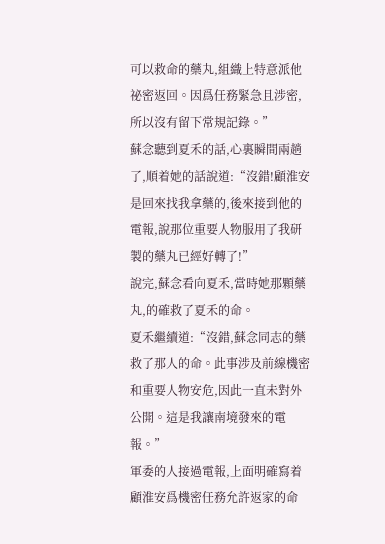可以救命的藥丸,組織上特意派他祕密返回。因爲任務緊急且涉密,所以沒有留下常規記錄。”
蘇念聽到夏禾的話,心裏瞬間兩趟了,順着她的話說道:“沒錯!顧淮安是回來找我拿藥的,後來接到他的電報,說那位重要人物服用了我研製的藥丸已經好轉了!”
說完,蘇念看向夏禾,當時她那顆藥丸,的確救了夏禾的命。
夏禾繼續道:“沒錯,蘇念同志的藥救了那人的命。此事涉及前線機密和重要人物安危,因此一直未對外公開。這是我讓南境發來的電報。”
軍委的人接過電報,上面明確寫着顧淮安爲機密任務允許返家的命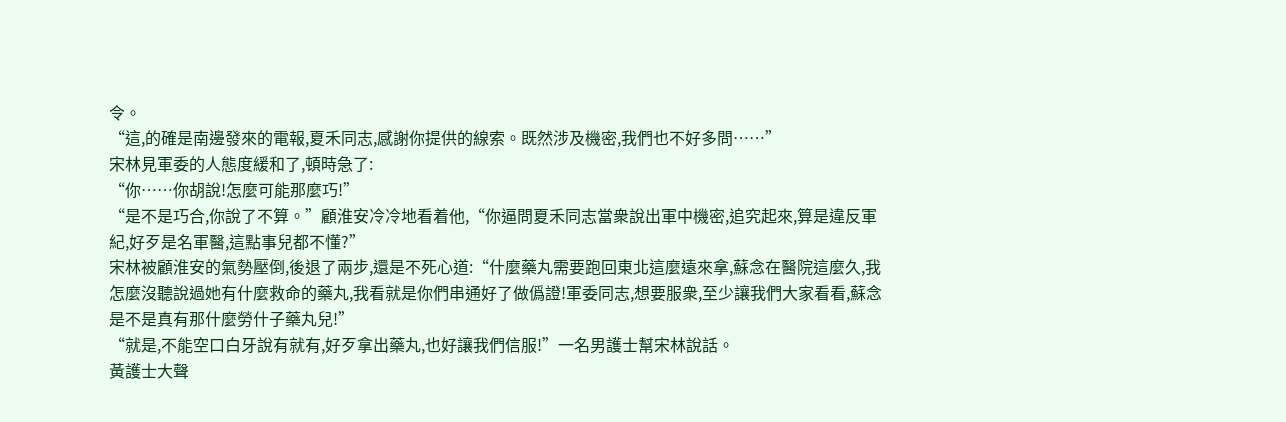令。
“這,的確是南邊發來的電報,夏禾同志,感謝你提供的線索。既然涉及機密,我們也不好多問……”
宋林見軍委的人態度緩和了,頓時急了:
“你……你胡說!怎麼可能那麼巧!”
“是不是巧合,你說了不算。”顧淮安冷冷地看着他,“你逼問夏禾同志當衆說出軍中機密,追究起來,算是違反軍紀,好歹是名軍醫,這點事兒都不懂?”
宋林被顧淮安的氣勢壓倒,後退了兩步,還是不死心道:“什麼藥丸需要跑回東北這麼遠來拿,蘇念在醫院這麼久,我怎麼沒聽說過她有什麼救命的藥丸,我看就是你們串通好了做僞證!軍委同志,想要服衆,至少讓我們大家看看,蘇念是不是真有那什麼勞什子藥丸兒!”
“就是,不能空口白牙說有就有,好歹拿出藥丸,也好讓我們信服!”一名男護士幫宋林說話。
黃護士大聲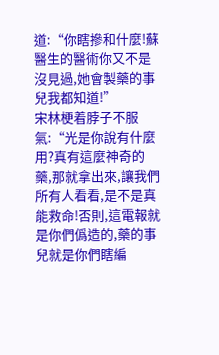道:“你瞎摻和什麼!蘇醫生的醫術你又不是沒見過,她會製藥的事兒我都知道!”
宋林梗着脖子不服氣:“光是你說有什麼用?真有這麼神奇的藥,那就拿出來,讓我們所有人看看,是不是真能救命!否則,這電報就是你們僞造的,藥的事兒就是你們瞎編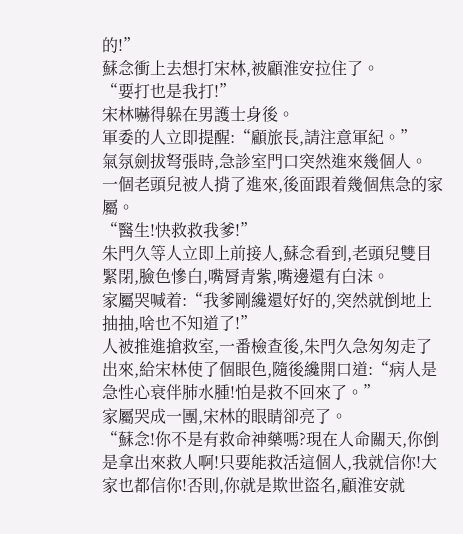的!”
蘇念衝上去想打宋林,被顧淮安拉住了。
“要打也是我打!”
宋林嚇得躲在男護士身後。
軍委的人立即提醒:“顧旅長,請注意軍紀。”
氣氛劍拔弩張時,急診室門口突然進來幾個人。
一個老頭兒被人揹了進來,後面跟着幾個焦急的家屬。
“醫生!快救救我爹!”
朱門久等人立即上前接人,蘇念看到,老頭兒雙目緊閉,臉色慘白,嘴脣青紫,嘴邊還有白沫。
家屬哭喊着:“我爹剛纔還好好的,突然就倒地上抽抽,啥也不知道了!”
人被推進搶救室,一番檢查後,朱門久急匆匆走了出來,給宋林使了個眼色,隨後纔開口道:“病人是急性心衰伴肺水腫!怕是救不回來了。”
家屬哭成一團,宋林的眼睛卻亮了。
“蘇念!你不是有救命神藥嗎?現在人命關天,你倒是拿出來救人啊!只要能救活這個人,我就信你!大家也都信你!否則,你就是欺世盜名,顧淮安就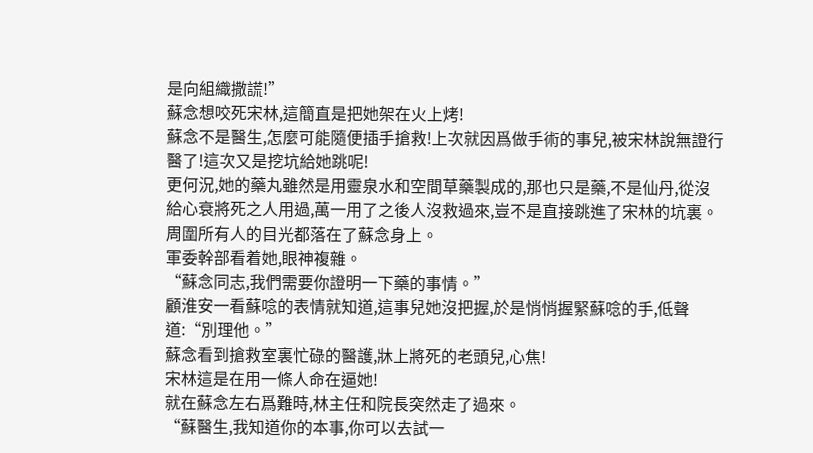是向組織撒謊!”
蘇念想咬死宋林,這簡直是把她架在火上烤!
蘇念不是醫生,怎麼可能隨便插手搶救!上次就因爲做手術的事兒,被宋林說無證行醫了!這次又是挖坑給她跳呢!
更何況,她的藥丸雖然是用靈泉水和空間草藥製成的,那也只是藥,不是仙丹,從沒給心衰將死之人用過,萬一用了之後人沒救過來,豈不是直接跳進了宋林的坑裏。
周圍所有人的目光都落在了蘇念身上。
軍委幹部看着她,眼神複雜。
“蘇念同志,我們需要你證明一下藥的事情。”
顧淮安一看蘇唸的表情就知道,這事兒她沒把握,於是悄悄握緊蘇唸的手,低聲道:“別理他。”
蘇念看到搶救室裏忙碌的醫護,牀上將死的老頭兒,心焦!
宋林這是在用一條人命在逼她!
就在蘇念左右爲難時,林主任和院長突然走了過來。
“蘇醫生,我知道你的本事,你可以去試一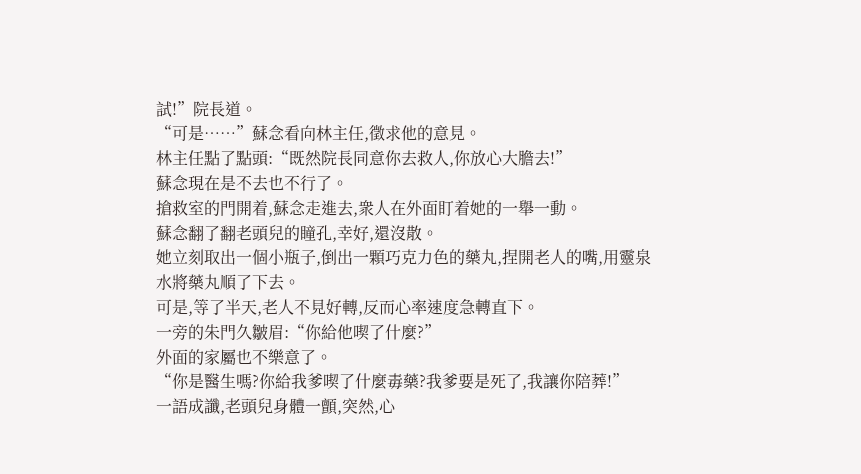試!”院長道。
“可是……”蘇念看向林主任,徵求他的意見。
林主任點了點頭:“既然院長同意你去救人,你放心大膽去!”
蘇念現在是不去也不行了。
搶救室的門開着,蘇念走進去,衆人在外面盯着她的一舉一動。
蘇念翻了翻老頭兒的瞳孔,幸好,還沒散。
她立刻取出一個小瓶子,倒出一顆巧克力色的藥丸,捏開老人的嘴,用靈泉水將藥丸順了下去。
可是,等了半天,老人不見好轉,反而心率速度急轉直下。
一旁的朱門久皺眉:“你給他喫了什麼?”
外面的家屬也不樂意了。
“你是醫生嗎?你給我爹喫了什麼毒藥?我爹要是死了,我讓你陪葬!”
一語成讖,老頭兒身體一顫,突然,心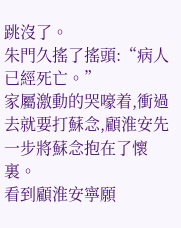跳沒了。
朱門久搖了搖頭:“病人已經死亡。”
家屬激動的哭嚎着,衝過去就要打蘇念,顧淮安先一步將蘇念抱在了懷裏。
看到顧淮安寧願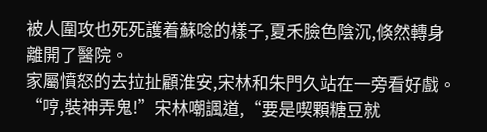被人圍攻也死死護着蘇唸的樣子,夏禾臉色陰沉,倏然轉身離開了醫院。
家屬憤怒的去拉扯顧淮安,宋林和朱門久站在一旁看好戲。
“哼,裝神弄鬼!”宋林嘲諷道,“要是喫顆糖豆就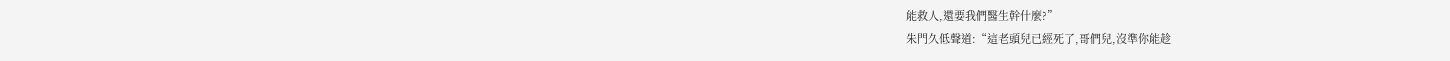能救人,還要我們醫生幹什麼?”
朱門久低聲道:“這老頭兒已經死了,哥們兒,沒準你能趁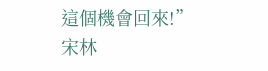這個機會回來!”
宋林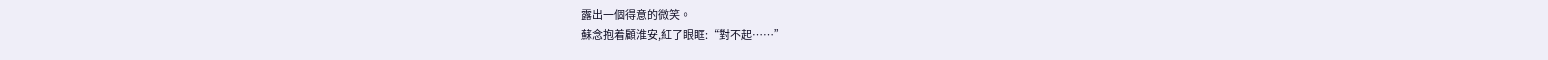露出一個得意的微笑。
蘇念抱着顧淮安,紅了眼眶:“對不起……”